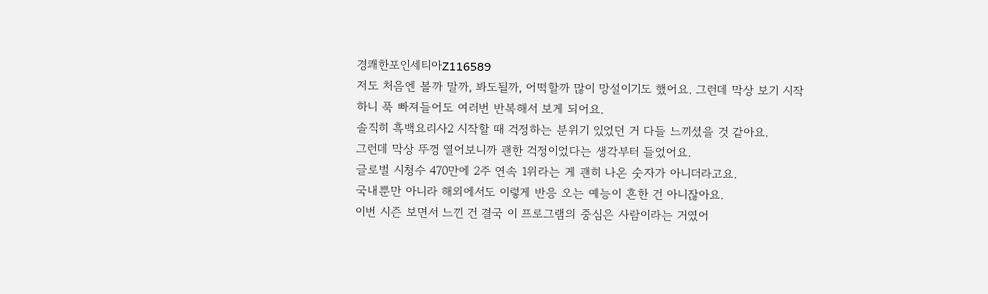경쾌한포인세티아Z116589
저도 처음엔 볼까 말까, 봐도될까, 어떡할까 많이 망설이기도 했어요. 그런데 막상 보기 시작하니 푹 빠져들어도 여러번 반복해서 보게 되어요.
솔직히 흑백요리사2 시작할 때 걱정하는 분위기 있었던 거 다들 느끼셨을 것 같아요.
그런데 막상 뚜껑 열어보니까 괜한 걱정이었다는 생각부터 들었어요.
글로벌 시청수 470만에 2주 연속 1위라는 게 괜히 나온 숫자가 아니더라고요.
국내뿐만 아니라 해외에서도 이렇게 반응 오는 예능이 흔한 건 아니잖아요.
이번 시즌 보면서 느낀 건 결국 이 프로그램의 중심은 사람이라는 거였어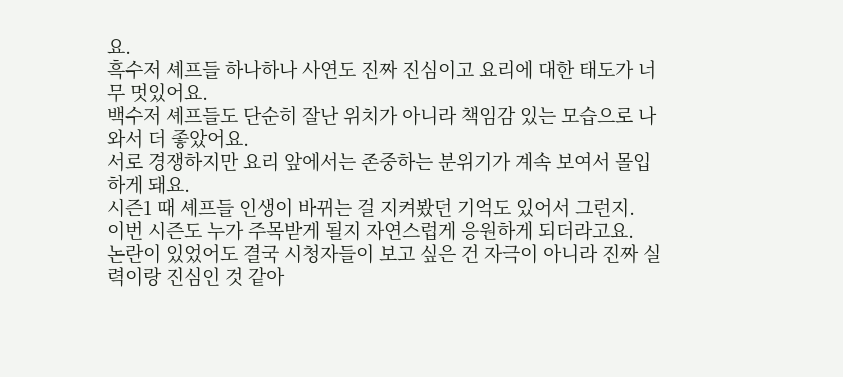요.
흑수저 셰프들 하나하나 사연도 진짜 진심이고 요리에 대한 태도가 너무 멋있어요.
백수저 셰프들도 단순히 잘난 위치가 아니라 책임감 있는 모습으로 나와서 더 좋았어요.
서로 경쟁하지만 요리 앞에서는 존중하는 분위기가 계속 보여서 몰입하게 돼요.
시즌1 때 셰프들 인생이 바뀌는 걸 지켜봤던 기억도 있어서 그런지.
이번 시즌도 누가 주목받게 될지 자연스럽게 응원하게 되더라고요.
논란이 있었어도 결국 시청자들이 보고 싶은 건 자극이 아니라 진짜 실력이랑 진심인 것 같아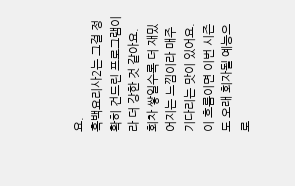요.
흑백요리사2는 그걸 정확히 건드린 프로그램이라 더 강한 것 같아요.
회차 쌓일수록 더 재밌어지는 느낌이라 매주 기다리는 맛이 있어요.
이 흐름이면 이번 시즌도 오래 회자될 예능으로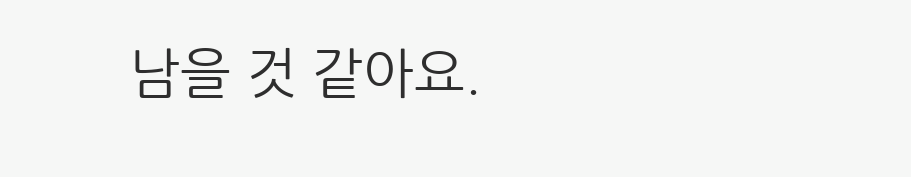남을 것 같아요.